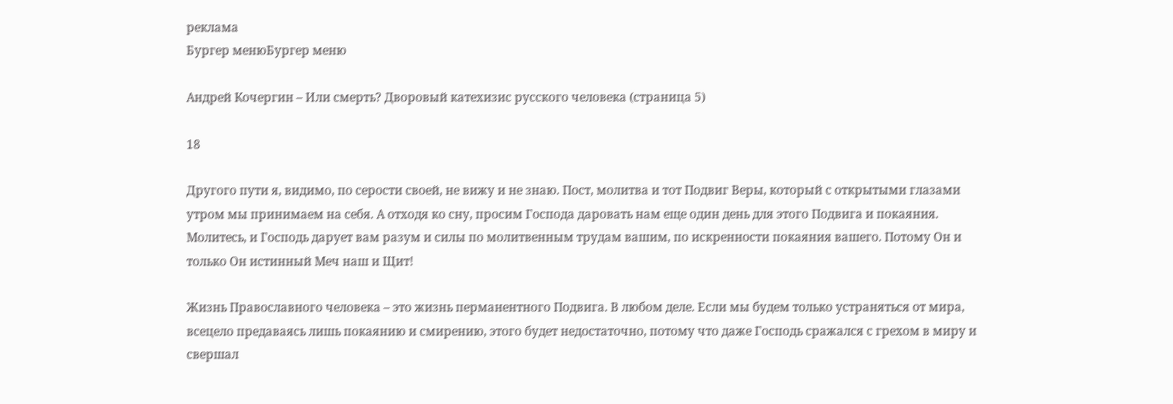реклама
Бургер менюБургер меню

Андрей Кочергин – Или смерть? Дворовый катехизис русского человека (страница 5)

18

Другого пути я, видимо, по серости своей, не вижу и не знаю. Пост, молитва и тот Подвиг Веры, который с открытыми глазами утром мы принимаем на себя. А отходя ко сну, просим Господа даровать нам еще один день для этого Подвига и покаяния. Молитесь, и Господь дарует вам разум и силы по молитвенным трудам вашим, по искренности покаяния вашего. Потому Он и только Он истинный Меч наш и Щит!

Жизнь Православного человека – это жизнь перманентного Подвига. В любом деле. Если мы будем только устраняться от мира, всецело предаваясь лишь покаянию и смирению, этого будет недостаточно, потому что даже Господь сражался с грехом в миру и свершал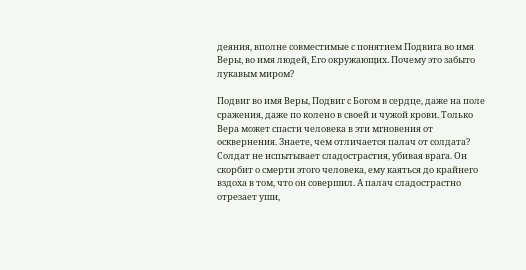деяния, вполне совместимые с понятием Подвига во имя Веры, во имя людей, Его окружающих. Почему это забыто лукавым миром?

Подвиг во имя Веры, Подвиг с Богом в сердце, даже на поле сражения, даже по колено в своей и чужой крови. Только Вера может спасти человека в эти мгновения от осквернения. Знаете, чем отличается палач от солдата? Солдат не испытывает сладострастия, убивая врага. Он скорбит о смерти этого человека, ему каяться до крайнего вздоха в том, что он совершил. А палач сладострастно отрезает уши,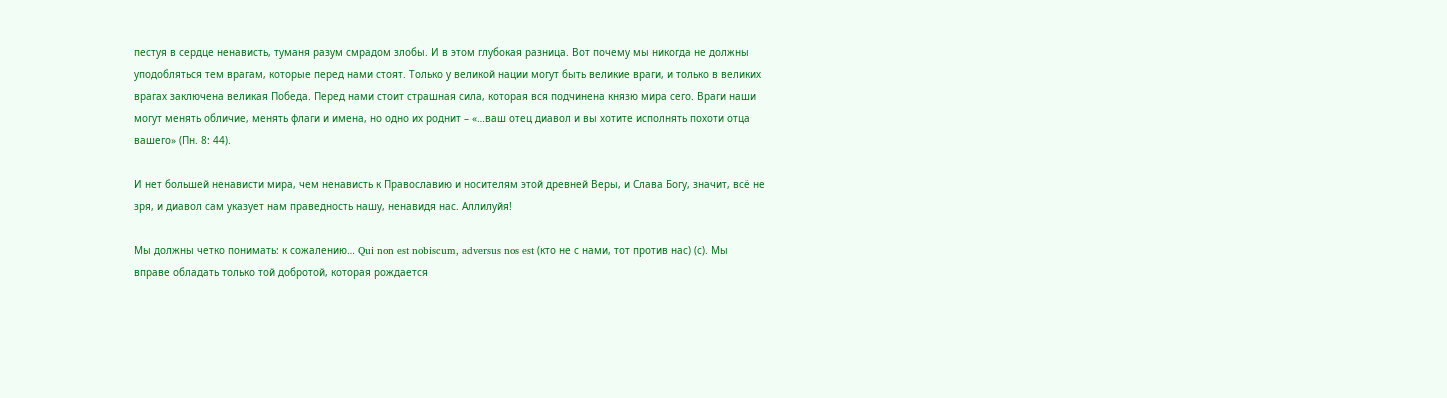пестуя в сердце ненависть, туманя разум смрадом злобы. И в этом глубокая разница. Вот почему мы никогда не должны уподобляться тем врагам, которые перед нами стоят. Только у великой нации могут быть великие враги, и только в великих врагах заключена великая Победа. Перед нами стоит страшная сила, которая вся подчинена князю мира сего. Враги наши могут менять обличие, менять флаги и имена, но одно их роднит – «…ваш отец диавол и вы хотите исполнять похоти отца вашего» (Пн. 8: 44).

И нет большей ненависти мира, чем ненависть к Православию и носителям этой древней Веры, и Слава Богу, значит, всё не зря, и диавол сам указует нам праведность нашу, ненавидя нас. Аллилуйя!

Мы должны четко понимать: к сожалению… Qui non est nobiscum, adversus nos est (кто не с нами, тот против нас) (с). Мы вправе обладать только той добротой, которая рождается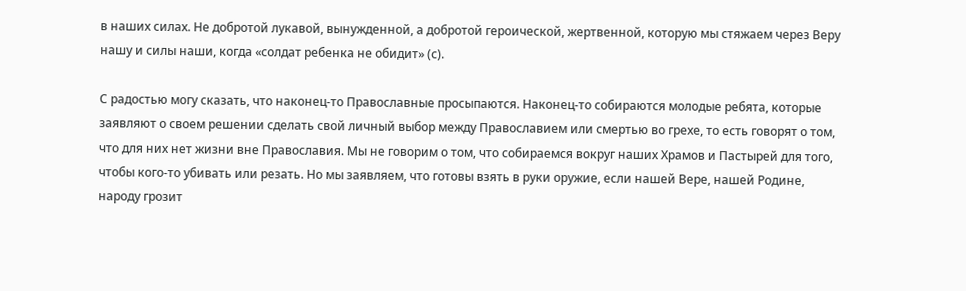в наших силах. Не добротой лукавой, вынужденной, а добротой героической, жертвенной, которую мы стяжаем через Веру нашу и силы наши, когда «солдат ребенка не обидит» (с).

С радостью могу сказать, что наконец‐то Православные просыпаются. Наконец‐то собираются молодые ребята, которые заявляют о своем решении сделать свой личный выбор между Православием или смертью во грехе, то есть говорят о том, что для них нет жизни вне Православия. Мы не говорим о том, что собираемся вокруг наших Храмов и Пастырей для того, чтобы кого‐то убивать или резать. Но мы заявляем, что готовы взять в руки оружие, если нашей Вере, нашей Родине, народу грозит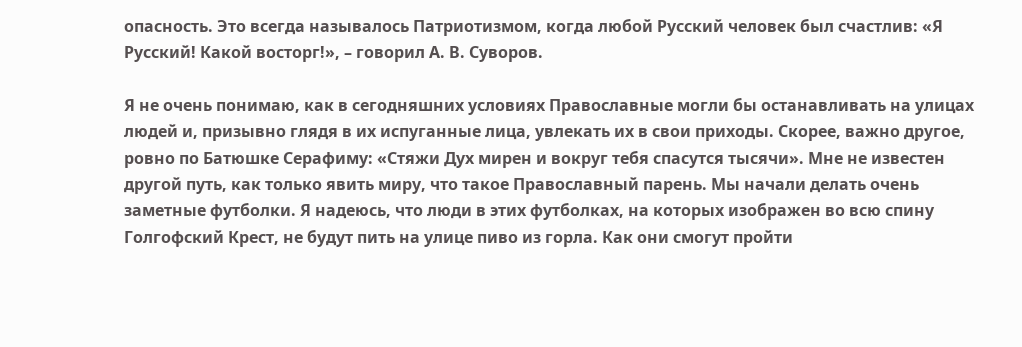опасность. Это всегда называлось Патриотизмом, когда любой Русский человек был счастлив: «Я Русский! Какой восторг!», – говорил А. В. Суворов.

Я не очень понимаю, как в сегодняшних условиях Православные могли бы останавливать на улицах людей и, призывно глядя в их испуганные лица, увлекать их в свои приходы. Скорее, важно другое, ровно по Батюшке Серафиму: «Стяжи Дух мирен и вокруг тебя спасутся тысячи». Мне не известен другой путь, как только явить миру, что такое Православный парень. Мы начали делать очень заметные футболки. Я надеюсь, что люди в этих футболках, на которых изображен во всю спину Голгофский Крест, не будут пить на улице пиво из горла. Как они смогут пройти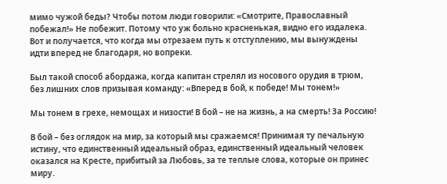мимо чужой беды? Чтобы потом люди говорили: «Смотрите, Православный побежал!» Не побежит. Потому что уж больно красненькая, видно его издалека. Вот и получается, что когда мы отрезаем путь к отступлению, мы вынуждены идти вперед не благодаря, но вопреки.

Был такой способ абордажа, когда капитан стрелял из носового орудия в трюм, без лишних слов призывая команду: «Вперед в бой, к победе! Мы тонем!»

Мы тонем в грехе, немощах и низости! В бой – не на жизнь, а на смерть! За Россию!

В бой – без оглядок на мир, за который мы сражаемся! Принимая ту печальную истину, что единственный идеальный образ, единственный идеальный человек оказался на Кресте, прибитый за Любовь, за те теплые слова, которые он принес миру.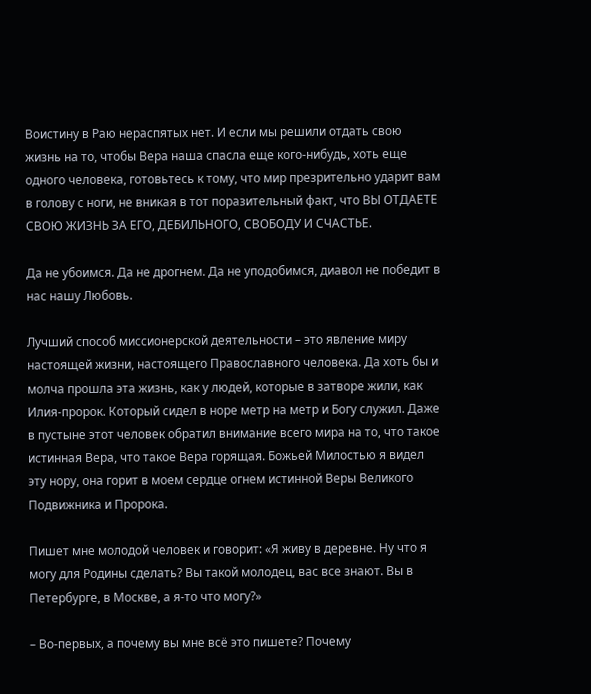Воистину в Раю нераспятых нет. И если мы решили отдать свою жизнь на то, чтобы Вера наша спасла еще кого‐нибудь, хоть еще одного человека, готовьтесь к тому, что мир презрительно ударит вам в голову с ноги, не вникая в тот поразительный факт, что ВЫ ОТДАЕТЕ СВОЮ ЖИЗНЬ ЗА ЕГО, ДЕБИЛЬНОГО, СВОБОДУ И СЧАСТЬЕ.

Да не убоимся. Да не дрогнем. Да не уподобимся, диавол не победит в нас нашу Любовь.

Лучший способ миссионерской деятельности – это явление миру настоящей жизни, настоящего Православного человека. Да хоть бы и молча прошла эта жизнь, как у людей, которые в затворе жили, как Илия‐пророк. Который сидел в норе метр на метр и Богу служил. Даже в пустыне этот человек обратил внимание всего мира на то, что такое истинная Вера, что такое Вера горящая. Божьей Милостью я видел эту нору, она горит в моем сердце огнем истинной Веры Великого Подвижника и Пророка.

Пишет мне молодой человек и говорит: «Я живу в деревне. Ну что я могу для Родины сделать? Вы такой молодец, вас все знают. Вы в Петербурге, в Москве, а я‐то что могу?»

– Во‐первых, а почему вы мне всё это пишете? Почему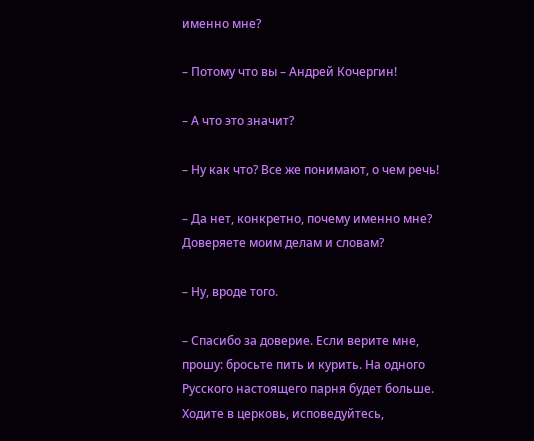именно мне?

– Потому что вы – Андрей Кочергин!

– А что это значит?

– Ну как что? Все же понимают, о чем речь!

– Да нет, конкретно, почему именно мне? Доверяете моим делам и словам?

– Ну, вроде того.

– Спасибо за доверие. Если верите мне, прошу: бросьте пить и курить. На одного Русского настоящего парня будет больше. Ходите в церковь, исповедуйтесь,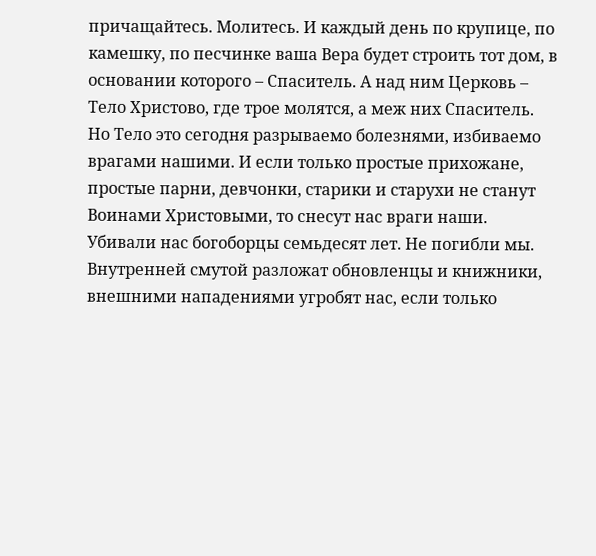причащайтесь. Молитесь. И каждый день по крупице, по камешку, по песчинке ваша Вера будет строить тот дом, в основании которого – Спаситель. А над ним Церковь – Тело Христово, где трое молятся, а меж них Спаситель. Но Тело это сегодня разрываемо болезнями, избиваемо врагами нашими. И если только простые прихожане, простые парни, девчонки, старики и старухи не станут Воинами Христовыми, то снесут нас враги наши. Убивали нас богоборцы семьдесят лет. Не погибли мы. Внутренней смутой разложат обновленцы и книжники, внешними нападениями угробят нас, если только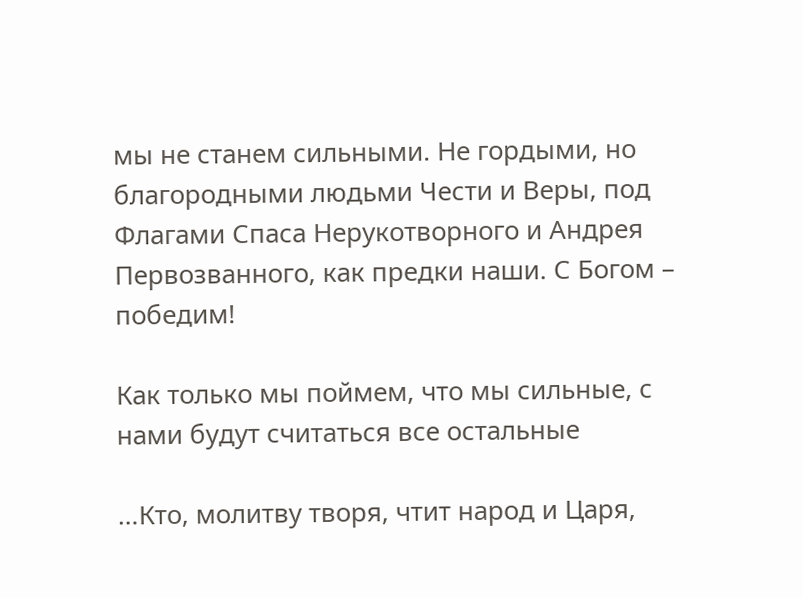мы не станем сильными. Не гордыми, но благородными людьми Чести и Веры, под Флагами Спаса Нерукотворного и Андрея Первозванного, как предки наши. С Богом – победим!

Как только мы поймем, что мы сильные, с нами будут считаться все остальные

…Кто, молитву творя, чтит народ и Царя,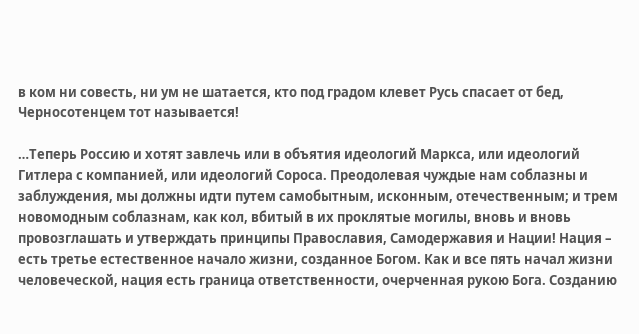в ком ни совесть, ни ум не шатается, кто под градом клевет Русь спасает от бед, Черносотенцем тот называется!

…Теперь Россию и хотят завлечь или в объятия идеологий Маркса, или идеологий Гитлера с компанией, или идеологий Сороса. Преодолевая чуждые нам соблазны и заблуждения, мы должны идти путем самобытным, исконным, отечественным; и трем новомодным соблазнам, как кол, вбитый в их проклятые могилы, вновь и вновь провозглашать и утверждать принципы Православия, Самодержавия и Нации! Нация – есть третье естественное начало жизни, созданное Богом. Как и все пять начал жизни человеческой, нация есть граница ответственности, очерченная рукою Бога. Созданию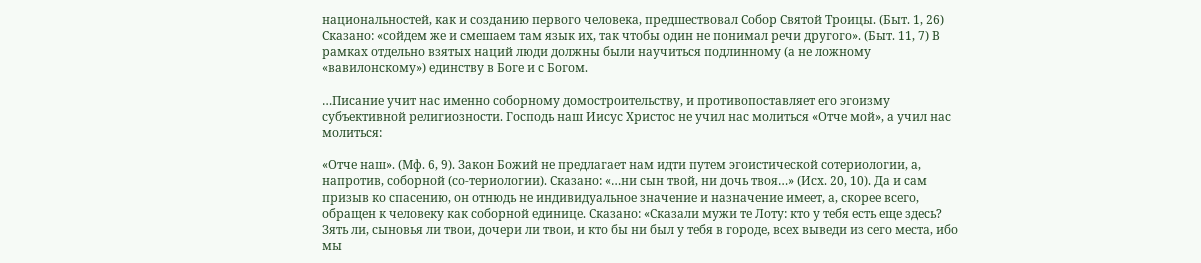национальностей, как и созданию первого человека, предшествовал Собор Святой Троицы. (Быт. 1, 26) Сказано: «сойдем же и смешаем там язык их, так чтобы один не понимал речи другого». (Быт. 11, 7) В рамках отдельно взятых наций люди должны были научиться подлинному (а не ложному «вавилонскому») единству в Боге и с Богом.

…Писание учит нас именно соборному домостроительству, и противопоставляет его эгоизму субъективной религиозности. Господь наш Иисус Христос не учил нас молиться «Отче мой», а учил нас молиться:

«Отче наш». (Мф. 6, 9). Закон Божий не предлагает нам идти путем эгоистической сотериологии, а, напротив, соборной (со-териологии). Сказано: «…ни сын твой, ни дочь твоя…» (Исх. 20, 10). Да и сам призыв ко спасению, он отнюдь не индивидуальное значение и назначение имеет, а, скорее всего, обращен к человеку как соборной единице. Сказано: «Сказали мужи те Лоту: кто у тебя есть еще здесь? Зять ли, сыновья ли твои, дочери ли твои, и кто бы ни был у тебя в городе, всех выведи из сего места, ибо мы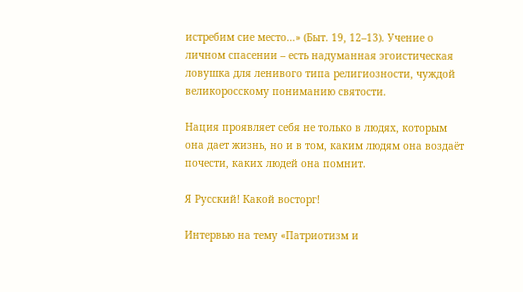истребим сие место…» (Быт. 19, 12–13). Учение о личном спасении – есть надуманная эгоистическая ловушка для ленивого типа религиозности, чуждой великоросскому пониманию святости.

Нация проявляет себя не только в людях, которым она дает жизнь, но и в том, каким людям она воздаёт почести, каких людей она помнит.

Я Русский! Какой восторг!

Интервью на тему «Патриотизм и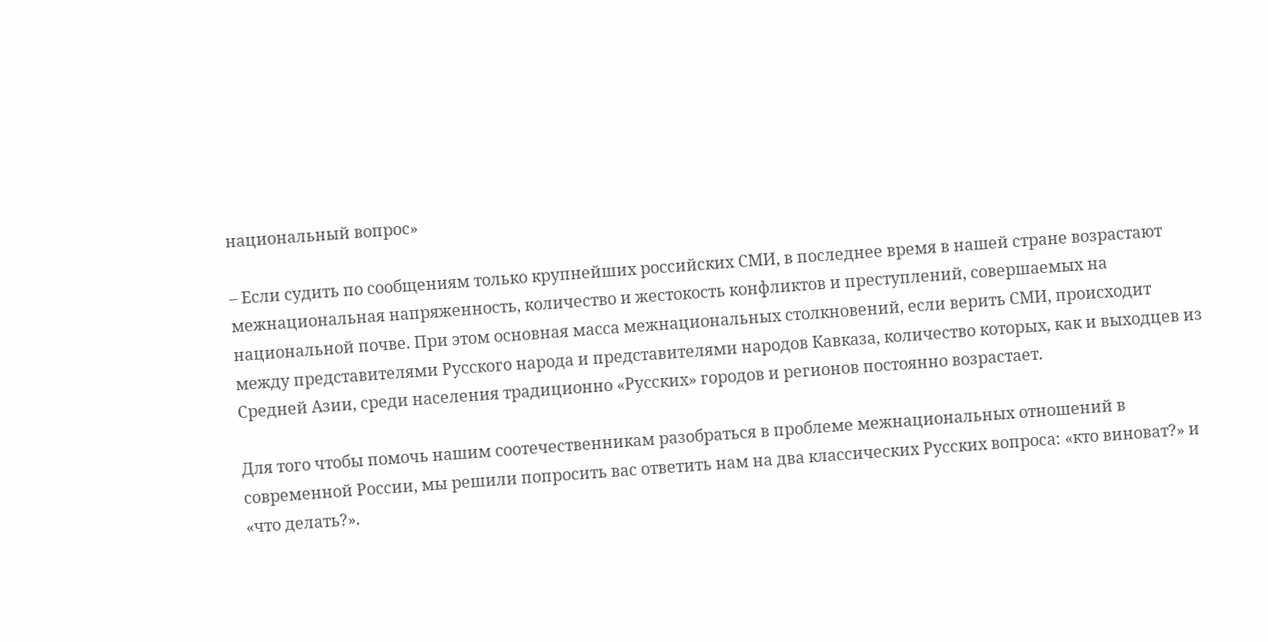национальный вопрос»

– Если судить по сообщениям только крупнейших российских СМИ, в последнее время в нашей стране возрастают межнациональная напряженность, количество и жестокость конфликтов и преступлений, совершаемых на национальной почве. При этом основная масса межнациональных столкновений, если верить СМИ, происходит между представителями Русского народа и представителями народов Кавказа, количество которых, как и выходцев из Средней Азии, среди населения традиционно «Русских» городов и регионов постоянно возрастает.

Для того чтобы помочь нашим соотечественникам разобраться в проблеме межнациональных отношений в современной России, мы решили попросить вас ответить нам на два классических Русских вопроса: «кто виноват?» и «что делать?».